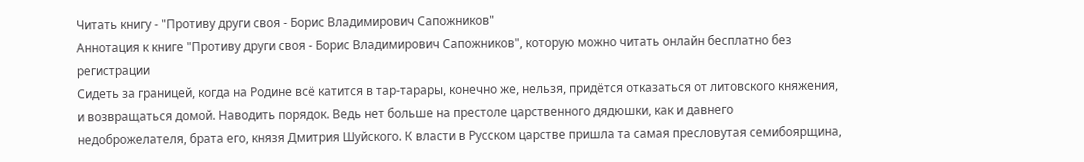Читать книгу - "Противу други своя - Борис Владимирович Сапожников"
Аннотация к книге "Противу други своя - Борис Владимирович Сапожников", которую можно читать онлайн бесплатно без регистрации
Сидеть за границей, когда на Родине всё катится в тар-тарары, конечно же, нельзя, придётся отказаться от литовского княжения, и возвращаться домой. Наводить порядок. Ведь нет больше на престоле царственного дядюшки, как и давнего недоброжелателя, брата его, князя Дмитрия Шуйского. К власти в Русском царстве пришла та самая пресловутая семибоярщина,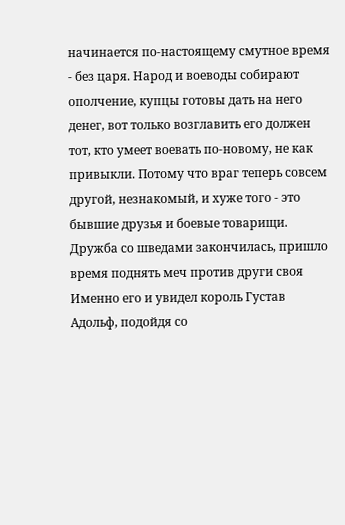начинается по-настоящему смутное время - без царя. Народ и воеводы собирают ополчение, купцы готовы дать на него денег, вот только возглавить его должен тот, кто умеет воевать по-новому, не как привыкли. Потому что враг теперь совсем другой, незнакомый, и хуже того - это бывшие друзья и боевые товарищи. Дружба со шведами закончилась, пришло время поднять меч против други своя
Именно его и увидел король Густав Адольф, подойдя со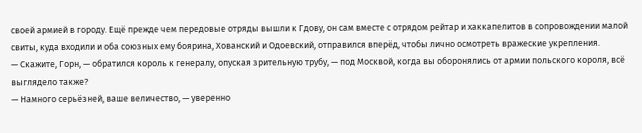своей армией в городу. Ещё прежде чем передовые отряды вышли к Гдову, он сам вместе с отрядом рейтар и хаккапелитов в сопровождении малой свиты, куда входили и оба союзных ему боярина, Хованский и Одоевский, отправился вперёд, чтобы лично осмотреть вражеские укрепления.
— Скажите, Горн, — обратился король к генералу, опуская зрительную трубу, — под Москвой, когда вы оборонялись от армии польского короля, всё выглядело также?
— Намного серьёзней, ваше величество, — уверенно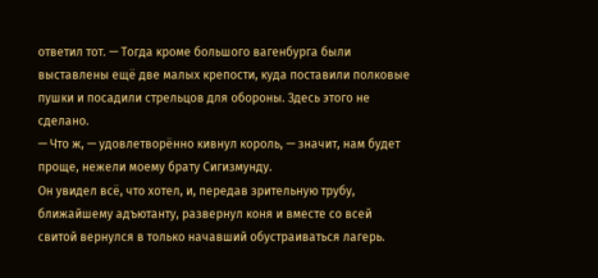ответил тот. — Тогда кроме большого вагенбурга были выставлены ещё две малых крепости, куда поставили полковые пушки и посадили стрельцов для обороны. Здесь этого не сделано.
— Что ж, — удовлетворённо кивнул король, — значит, нам будет проще, нежели моему брату Сигизмунду.
Он увидел всё, что хотел, и, передав зрительную трубу, ближайшему адъютанту, развернул коня и вместе со всей свитой вернулся в только начавший обустраиваться лагерь.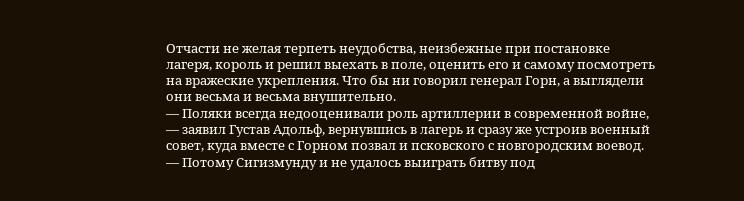Отчасти не желая терпеть неудобства, неизбежные при постановке лагеря, король и решил выехать в поле, оценить его и самому посмотреть на вражеские укрепления. Что бы ни говорил генерал Горн, а выглядели они весьма и весьма внушительно.
— Поляки всегда недооценивали роль артиллерии в современной войне, — заявил Густав Адольф, вернувшись в лагерь и сразу же устроив военный совет, куда вместе с Горном позвал и псковского с новгородским воевод. — Потому Сигизмунду и не удалось выиграть битву под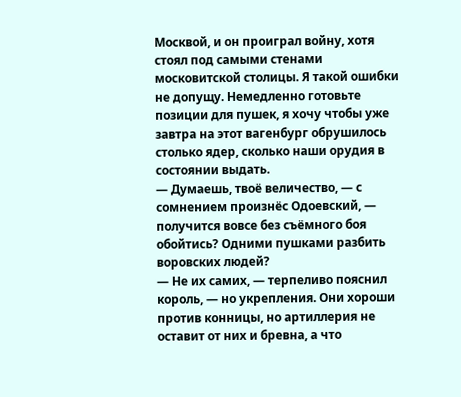Москвой, и он проиграл войну, хотя стоял под самыми стенами московитской столицы. Я такой ошибки не допущу. Немедленно готовьте позиции для пушек, я хочу чтобы уже завтра на этот вагенбург обрушилось столько ядер, сколько наши орудия в состоянии выдать.
— Думаешь, твоё величество, — с сомнением произнёс Одоевский, — получится вовсе без съёмного боя обойтись? Одними пушками разбить воровских людей?
— Не их самих, — терпеливо пояснил король, — но укрепления. Они хороши против конницы, но артиллерия не оставит от них и бревна, а что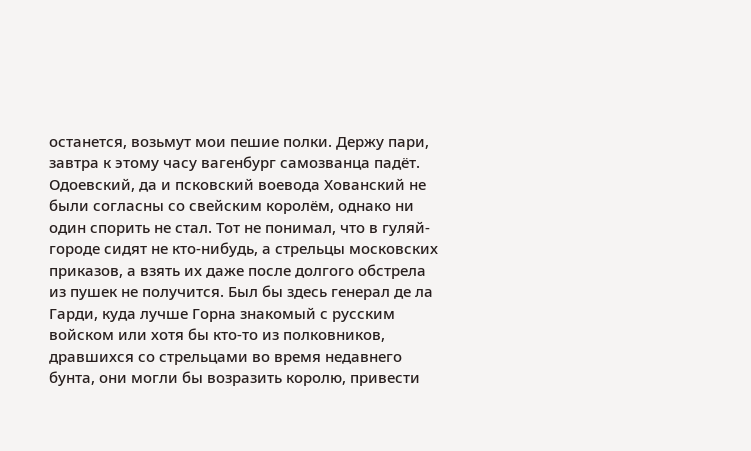останется, возьмут мои пешие полки. Держу пари, завтра к этому часу вагенбург самозванца падёт.
Одоевский, да и псковский воевода Хованский не были согласны со свейским королём, однако ни один спорить не стал. Тот не понимал, что в гуляй-городе сидят не кто-нибудь, а стрельцы московских приказов, а взять их даже после долгого обстрела из пушек не получится. Был бы здесь генерал де ла Гарди, куда лучше Горна знакомый с русским войском или хотя бы кто-то из полковников, дравшихся со стрельцами во время недавнего бунта, они могли бы возразить королю, привести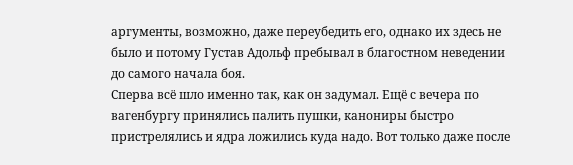аргументы, возможно, даже переубедить его, однако их здесь не было и потому Густав Адольф пребывал в благостном неведении до самого начала боя.
Сперва всё шло именно так, как он задумал. Ещё с вечера по вагенбургу принялись палить пушки, канониры быстро пристрелялись и ядра ложились куда надо. Вот только даже после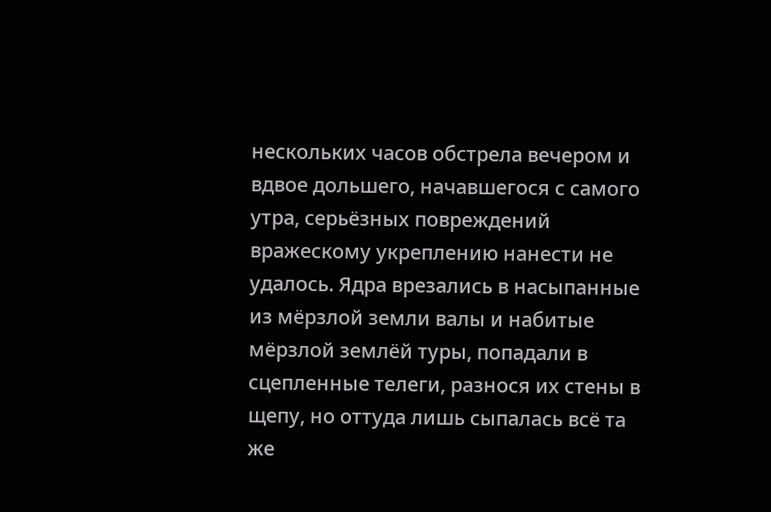нескольких часов обстрела вечером и вдвое дольшего, начавшегося с самого утра, серьёзных повреждений вражескому укреплению нанести не удалось. Ядра врезались в насыпанные из мёрзлой земли валы и набитые мёрзлой землёй туры, попадали в сцепленные телеги, разнося их стены в щепу, но оттуда лишь сыпалась всё та же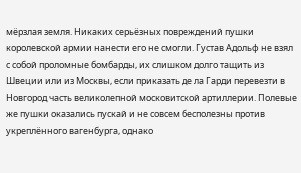мёрзлая земля. Никаких серьёзных повреждений пушки королевской армии нанести его не смогли. Густав Адольф не взял с собой проломные бомбарды, их слишком долго тащить из Швеции или из Москвы, если приказать де ла Гарди перевезти в Новгород часть великолепной московитской артиллерии. Полевые же пушки оказались пускай и не совсем бесполезны против укреплённого вагенбурга, однако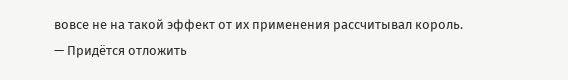вовсе не на такой эффект от их применения рассчитывал король.
— Придётся отложить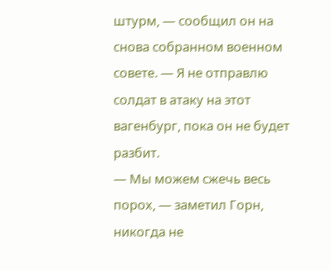штурм, — сообщил он на снова собранном военном совете. — Я не отправлю солдат в атаку на этот вагенбург, пока он не будет разбит.
— Мы можем сжечь весь порох, — заметил Горн, никогда не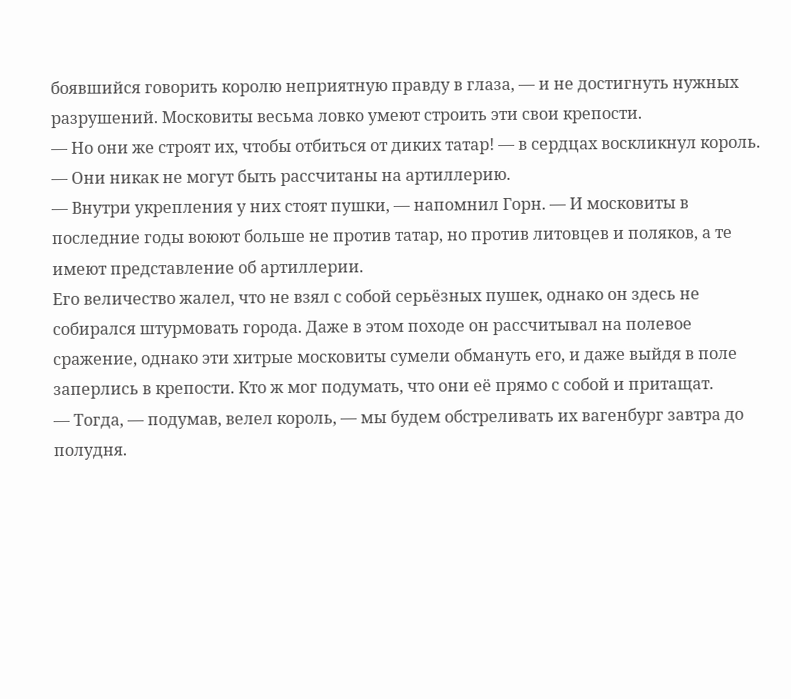боявшийся говорить королю неприятную правду в глаза, — и не достигнуть нужных разрушений. Московиты весьма ловко умеют строить эти свои крепости.
— Но они же строят их, чтобы отбиться от диких татар! — в сердцах воскликнул король. — Они никак не могут быть рассчитаны на артиллерию.
— Внутри укрепления у них стоят пушки, — напомнил Горн. — И московиты в последние годы воюют больше не против татар, но против литовцев и поляков, а те имеют представление об артиллерии.
Его величество жалел, что не взял с собой серьёзных пушек, однако он здесь не собирался штурмовать города. Даже в этом походе он рассчитывал на полевое сражение, однако эти хитрые московиты сумели обмануть его, и даже выйдя в поле заперлись в крепости. Кто ж мог подумать, что они её прямо с собой и притащат.
— Тогда, — подумав, велел король, — мы будем обстреливать их вагенбург завтра до полудня.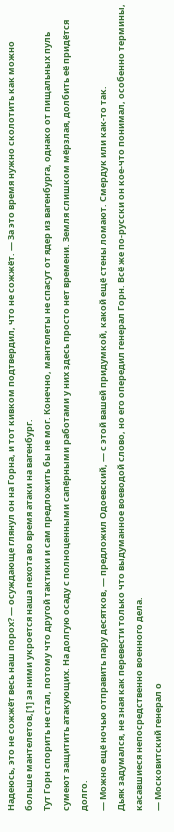Надеюсь, это не сожжёт весь наш порох? — осуждающе глянул он на Горна, и тот кивком подтвердил, что не сожжёт. — За это время нужно сколотить как можно больше мантелетов,[1] за ними укроется наша пехота во время атаки на вагенбург.
Тут Горн спорить не стал, потому что другой тактики и сам предложить бы не мог. Конечно, мантелеты не спасут от ядер из вагенбурга, однако от пищальных пуль сумеют защитить атакующих. На долгую осаду с полноценными сапёрными работами у них здесь просто нет времени. Земля слишком мёрзлая, долбить её придётся долго.
— Можно ещё ночью отправить пару десятков, — предложил Одоевский, — с этой вашей придумкой, какой ещё стены ломают. Смердук или как-то так.
Дьяк задумался, не зная как перевести только что выдуманное воеводой слово, но его опередил генерал Горн. Всё же по-русски он кое-что понимал, особенно термины, касавшиеся непосредственно военного дела.
— Московитский генерал о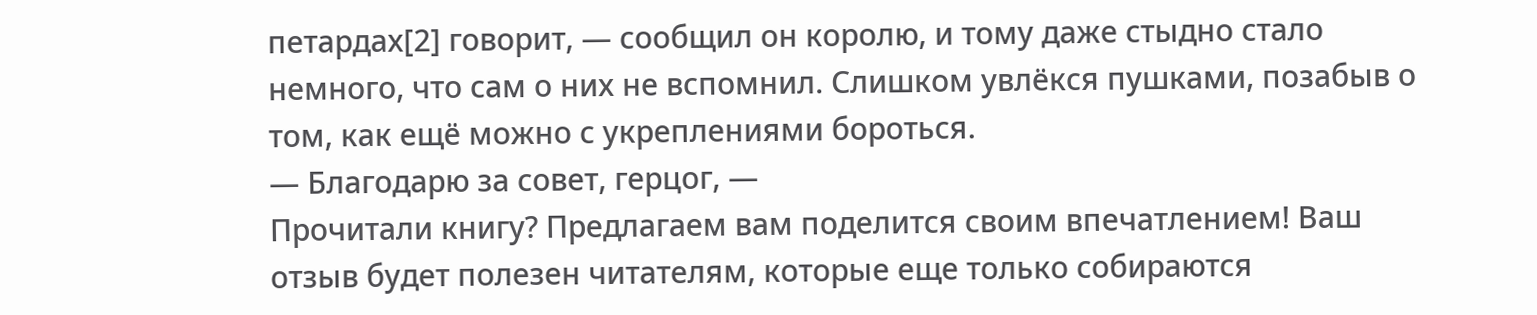петардах[2] говорит, — сообщил он королю, и тому даже стыдно стало немного, что сам о них не вспомнил. Слишком увлёкся пушками, позабыв о том, как ещё можно с укреплениями бороться.
— Благодарю за совет, герцог, —
Прочитали книгу? Предлагаем вам поделится своим впечатлением! Ваш отзыв будет полезен читателям, которые еще только собираются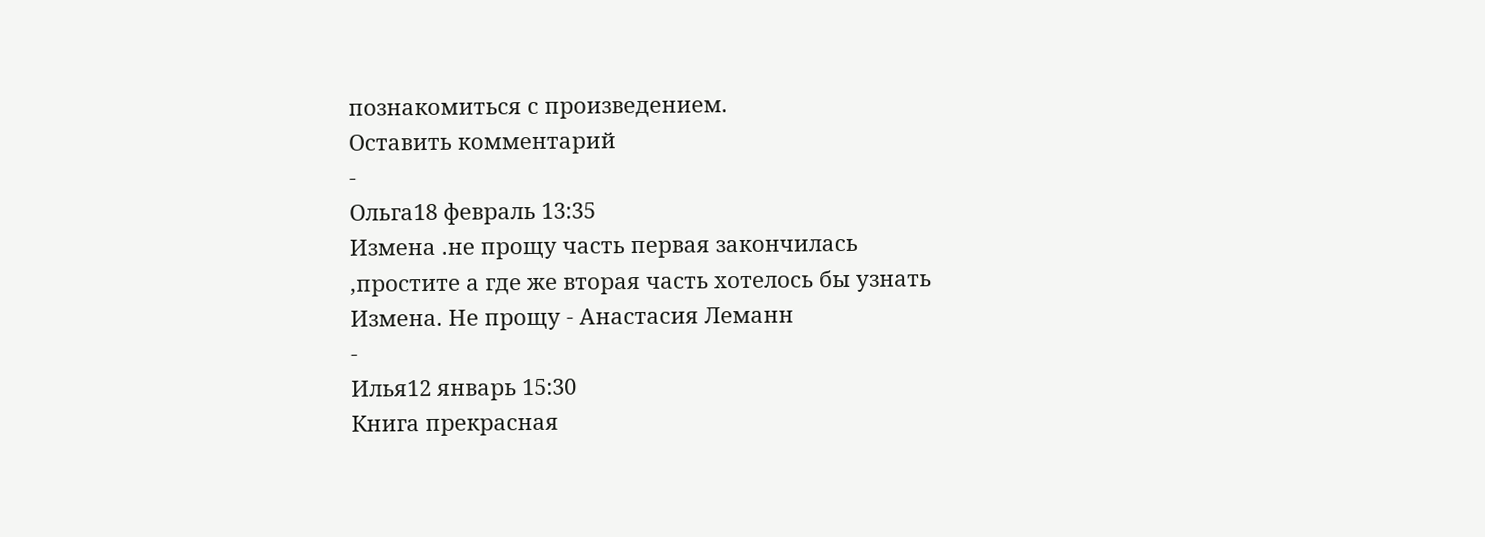познакомиться с произведением.
Оставить комментарий
-
Ольга18 февраль 13:35
Измена .не прощу часть первая закончилась ,простите а где же вторая часть хотелось бы узнать
Измена. Не прощу - Анастасия Леманн
-
Илья12 январь 15:30
Книга прекрасная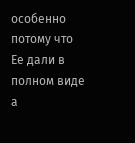особенно потому что Ее дали в полном виде а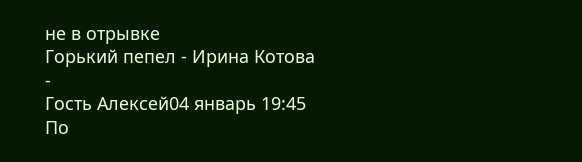не в отрывке
Горький пепел - Ирина Котова
-
Гость Алексей04 январь 19:45
По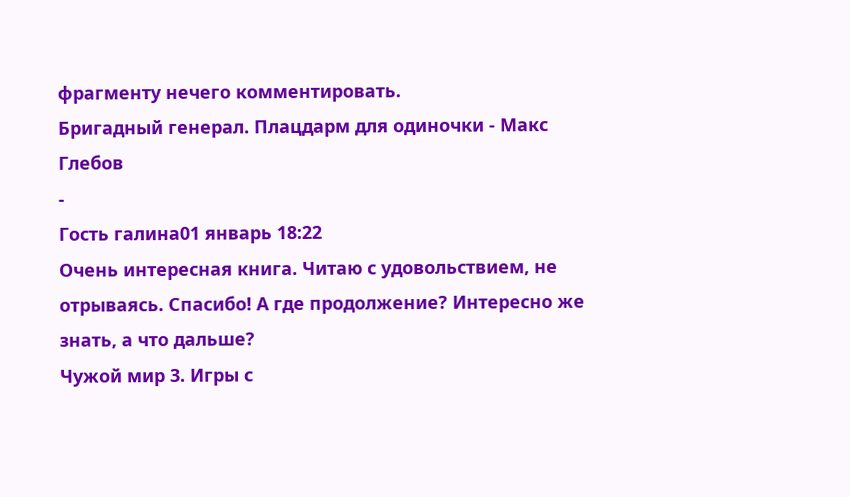фрагменту нечего комментировать.
Бригадный генерал. Плацдарм для одиночки - Макс Глебов
-
Гость галина01 январь 18:22
Очень интересная книга. Читаю с удовольствием, не отрываясь. Спасибо! А где продолжение? Интересно же знать, а что дальше?
Чужой мир 3. Игры с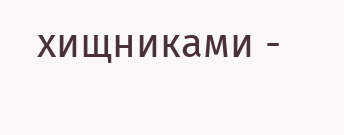хищниками -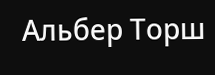Альбер Торш